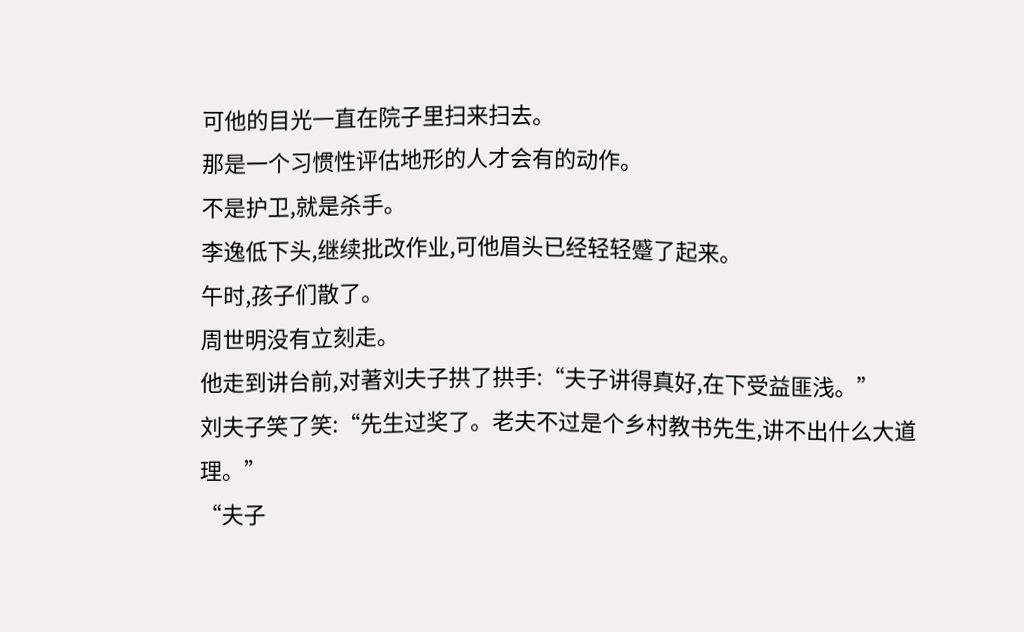可他的目光一直在院子里扫来扫去。
那是一个习惯性评估地形的人才会有的动作。
不是护卫,就是杀手。
李逸低下头,继续批改作业,可他眉头已经轻轻蹙了起来。
午时,孩子们散了。
周世明没有立刻走。
他走到讲台前,对著刘夫子拱了拱手:“夫子讲得真好,在下受益匪浅。”
刘夫子笑了笑:“先生过奖了。老夫不过是个乡村教书先生,讲不出什么大道理。”
“夫子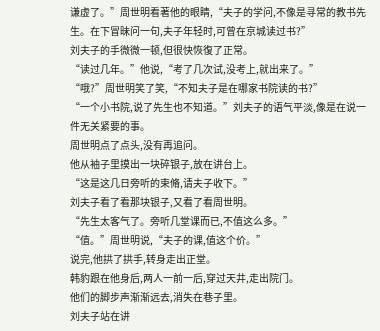谦虚了。”周世明看著他的眼睛,“夫子的学问,不像是寻常的教书先生。在下冒昧问一句,夫子年轻时,可曾在京城读过书?”
刘夫子的手微微一顿,但很快恢復了正常。
“读过几年。”他说,“考了几次试,没考上,就出来了。”
“哦?”周世明笑了笑,“不知夫子是在哪家书院读的书?”
“一个小书院,说了先生也不知道。”刘夫子的语气平淡,像是在说一件无关紧要的事。
周世明点了点头,没有再追问。
他从袖子里摸出一块碎银子,放在讲台上。
“这是这几日旁听的束脩,请夫子收下。”
刘夫子看了看那块银子,又看了看周世明。
“先生太客气了。旁听几堂课而已,不值这么多。”
“值。”周世明说,“夫子的课,值这个价。”
说完,他拱了拱手,转身走出正堂。
韩豹跟在他身后,两人一前一后,穿过天井,走出院门。
他们的脚步声渐渐远去,消失在巷子里。
刘夫子站在讲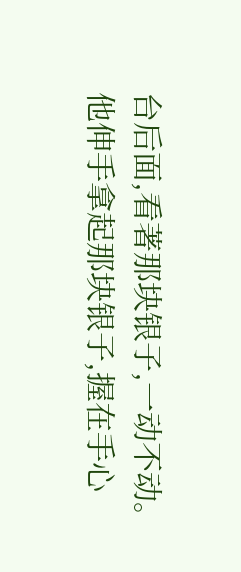台后面,看著那块银子,一动不动。
他伸手拿起那块银子,握在手心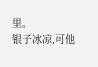里。
银子冰凉,可他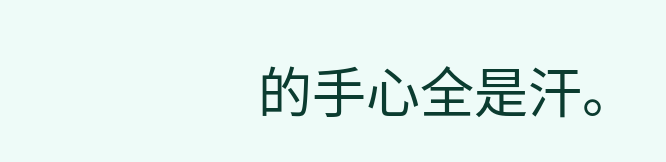的手心全是汗。